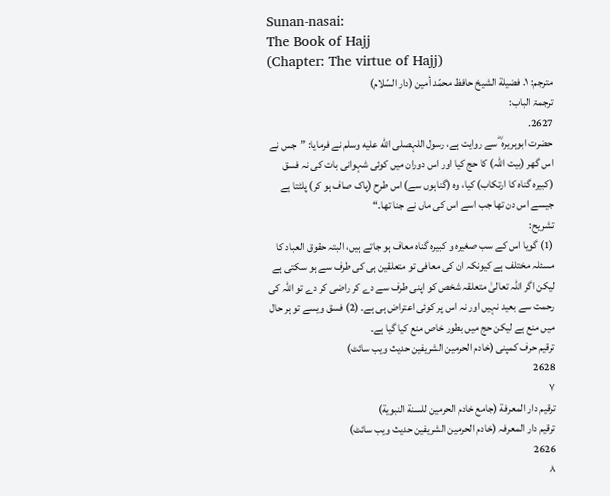Sunan-nasai:
The Book of Hajj
(Chapter: The virtue of Hajj)
مترجم: ١. فضيلة الشيخ حافظ محمّد أمين (دار السّلام)
ترجمۃ الباب:
2627.
حضرت ابوہریرہ ؓ سے روایت ہے، رسول اللہصلى الله عليه وسلم نے فرمایا: ”جس نے اس گھر (بیت اللہ) کا حج کیا اور اس دوران میں کوئی شہوانی بات کی نہ فسق (کبیرہ گناہ کا ارتکاب) کیا، وہ (گناہوں سے) اس طرح (پاک صاف ہو کر) پلٹتا ہے جیسے اس دن تھا جب اسے اس کی ماں نے جنا تھا۔“
تشریح:
(1) گویا اس کے سب صغیرہ و کبیرہ گناہ معاف ہو جاتے ہیں، البتہ حقوق العباد کا مسئلہ مختلف ہے کیونکہ ان کی معافی تو متعلقین ہی کی طرف سے ہو سکتی ہے لیکن اگر اللہ تعالیٰ متعلقہ شخص کو اپنی طرف سے دے کر راضی کر دے تو اللہ کی رحمت سے بعید نہیں اور نہ اس پر کوئی اعتراض ہی ہے۔ (2) فسق ویسے تو ہر حال میں منع ہے لیکن حج میں بطور خاص منع کیا گیا ہے۔
ترقیم حرف کمپنی (خادم الحرمین الشریفین حدیث ویب سائٹ)
2628
٧
ترقيم دار المعرفة (جامع خادم الحرمين للسنة النبوية)
ترقیم دار المعرفہ (خادم الحرمین الشریفین حدیث ویب سائٹ)
2626
٨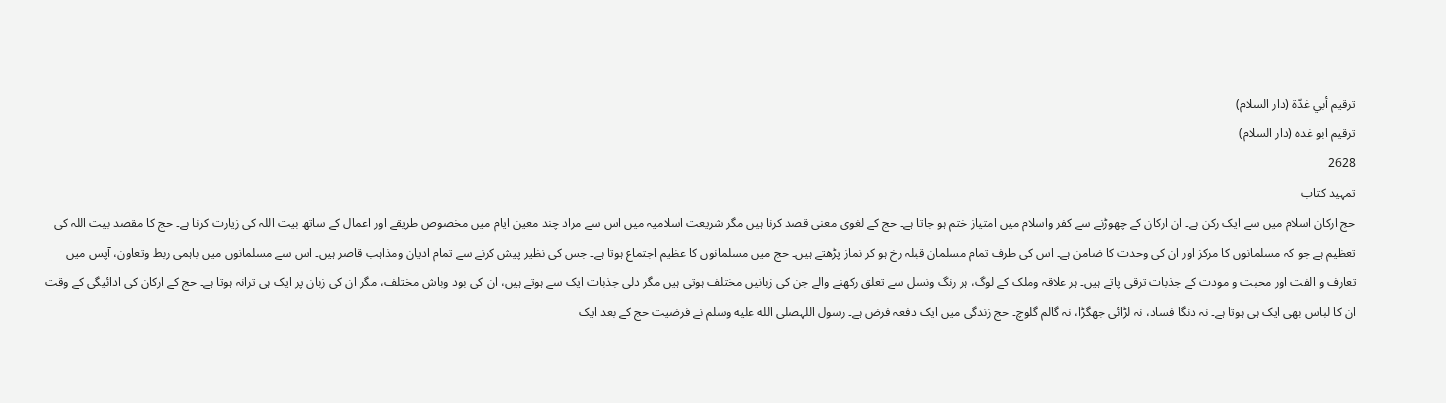ترقيم أبي غدّة (دار السلام)
ترقیم ابو غدہ (دار السلام)
2628
تمہید کتاب
حج ارکان اسلام میں سے ایک رکن ہے۔ ان ارکان کے چھوڑنے سے کفر واسلام میں امتیاز ختم ہو جاتا ہے۔ حج کے لغوی معنی قصد کرنا ہیں مگر شریعت اسلامیہ میں اس سے مراد چند معین ایام میں مخصوص طریقے اور اعمال کے ساتھ بیت اللہ کی زیارت کرنا ہے۔ حج کا مقصد بیت اللہ کی تعظیم ہے جو کہ مسلمانوں کا مرکز اور ان کی وحدت کا ضامن ہے۔ اس کی طرف تمام مسلمان قبلہ رخ ہو کر نماز پڑھتے ہیں۔ حج میں مسلمانوں کا عظیم اجتماع ہوتا ہے۔ جس کی نظیر پیش کرنے سے تمام ادیان ومذاہب قاصر ہیں۔ اس سے مسلمانوں میں باہمی ربط وتعاون، آپس میں تعارف و الفت اور محبت و مودت کے جذبات ترقی پاتے ہیں۔ ہر علاقہ وملک کے لوگ، ہر رنگ ونسل سے تعلق رکھنے والے جن کی زبانیں مختلف ہوتی ہیں مگر دلی جذبات ایک سے ہوتے ہیں، ان کی بود وباش مختلف، مگر ان کی زبان پر ایک ہی ترانہ ہوتا ہے۔ حج کے ارکان کی ادائیگی کے وقت ان کا لباس بھی ایک ہی ہوتا ہے۔ نہ دنگا فساد، نہ لڑائی جھگڑا، نہ گالم گلوچ۔ حج زندگی میں ایک دفعہ فرض ہے۔ رسول اللہصلى الله عليه وسلم نے فرضیت حج کے بعد ایک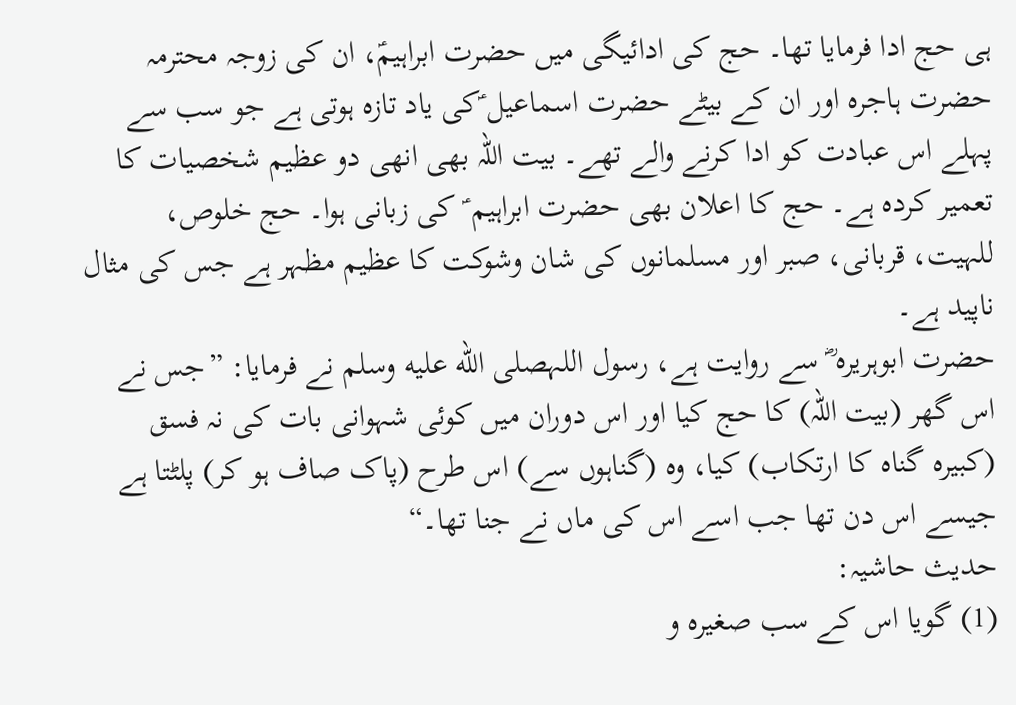ہی حج ادا فرمایا تھا۔ حج کی ادائیگی میں حضرت ابراہیمؑ، ان کی زوجہ محترمہ حضرت ہاجرہ اور ان کے بیٹے حضرت اسماعیل ؑکی یاد تازہ ہوتی ہے جو سب سے پہلے اس عبادت کو ادا کرنے والے تھے۔ بیت اللہ بھی انھی دو عظیم شخصیات کا تعمیر کردہ ہے۔ حج کا اعلان بھی حضرت ابراہیم ؑ کی زبانی ہوا۔ حج خلوص، للہیت، قربانی، صبر اور مسلمانوں کی شان وشوکت کا عظيم مظہر ہے جس کی مثال ناپید ہے۔
حضرت ابوہریرہ ؓ سے روایت ہے، رسول اللہصلى الله عليه وسلم نے فرمایا: ”جس نے اس گھر (بیت اللہ) کا حج کیا اور اس دوران میں کوئی شہوانی بات کی نہ فسق (کبیرہ گناہ کا ارتکاب) کیا، وہ (گناہوں سے) اس طرح (پاک صاف ہو کر) پلٹتا ہے جیسے اس دن تھا جب اسے اس کی ماں نے جنا تھا۔“
حدیث حاشیہ:
(1) گویا اس کے سب صغیرہ و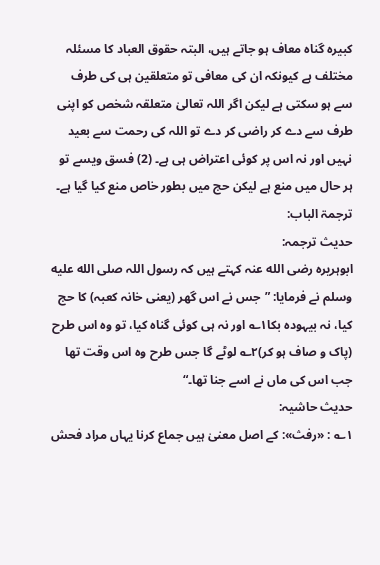کبیرہ گناہ معاف ہو جاتے ہیں، البتہ حقوق العباد کا مسئلہ مختلف ہے کیونکہ ان کی معافی تو متعلقین ہی کی طرف سے ہو سکتی ہے لیکن اگر اللہ تعالیٰ متعلقہ شخص کو اپنی طرف سے دے کر راضی کر دے تو اللہ کی رحمت سے بعید نہیں اور نہ اس پر کوئی اعتراض ہی ہے۔ (2) فسق ویسے تو ہر حال میں منع ہے لیکن حج میں بطور خاص منع کیا گیا ہے۔
ترجمۃ الباب:
حدیث ترجمہ:
ابوہریرہ رضی الله عنہ کہتے ہیں کہ رسول اللہ صلى الله عليه وسلم نے فرمایا: ”جس نے اس گھر (یعنی خانہ کعبہ) کا حج کیا، نہ بیہودہ بکا۱؎ اور نہ ہی کوئی گناہ کیا، تو وہ اس طرح (پاک و صاف ہو کر)۲؎ لوٹے گا جس طرح وہ اس وقت تھا جب اس کی ماں نے اسے جنا تھا۔“
حدیث حاشیہ:
۱؎ : «رفث»: کے اصل معنیٰ ہیں جماع کرنا یہاں مراد فحش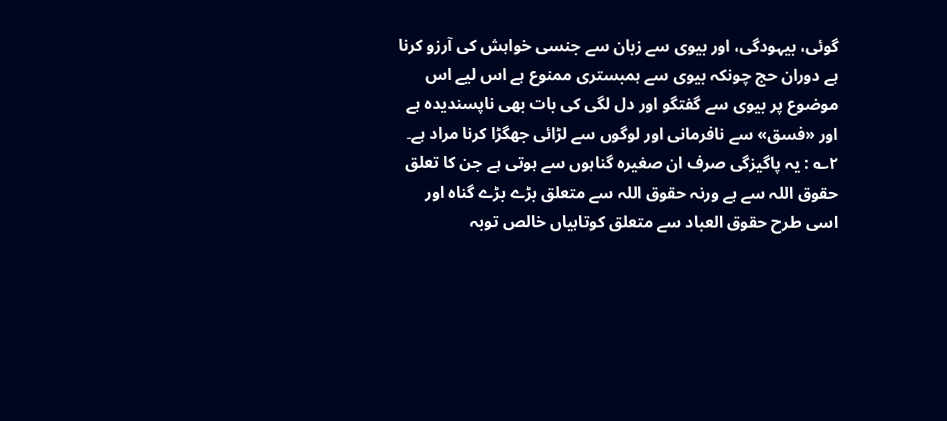گوئی، بیہودگی، اور بیوی سے زبان سے جنسی خواہش کی آرزو کرنا ہے دوران حج چونکہ بیوی سے ہمبستری ممنوع ہے اس لیے اس موضوع پر بیوی سے گفتگو اور دل لگی کی بات بھی ناپسندیدہ ہے اور «فسق» سے نافرمانی اور لوگوں سے لڑائی جھگڑا کرنا مراد ہے۔ ۲؎ : یہ پاگیزگی صرف ان صغیرہ گناہوں سے ہوتی ہے جن کا تعلق حقوق اللہ سے ہے ورنہ حقوق اللہ سے متعلق بڑے بڑے گناہ اور اسی طرح حقوق العباد سے متعلق کوتاہیاں خالص توبہ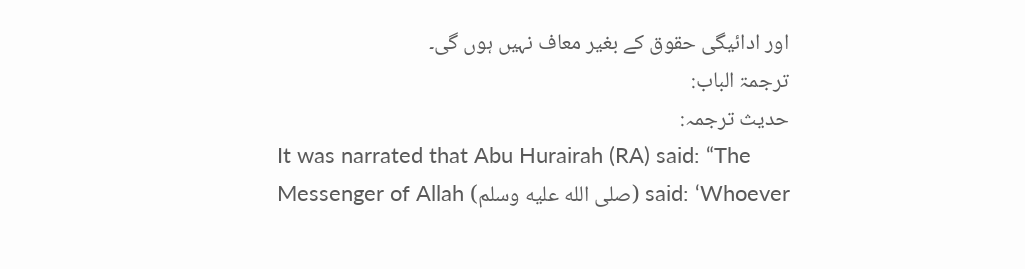اور ادائیگی حقوق کے بغیر معاف نہیں ہوں گی۔
ترجمۃ الباب:
حدیث ترجمہ:
It was narrated that Abu Hurairah (RA) said: “The Messenger of Allah (صلى الله عليه وسلم) said: ‘Whoever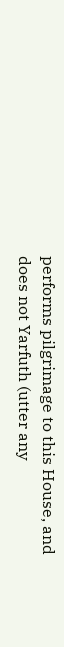performs pilgrimage to this House, and does not Yarfuth (utter any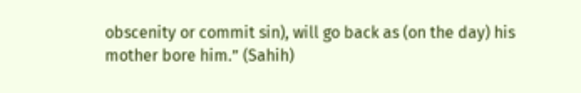obscenity or commit sin), will go back as (on the day) his mother bore him.” (Sahih)